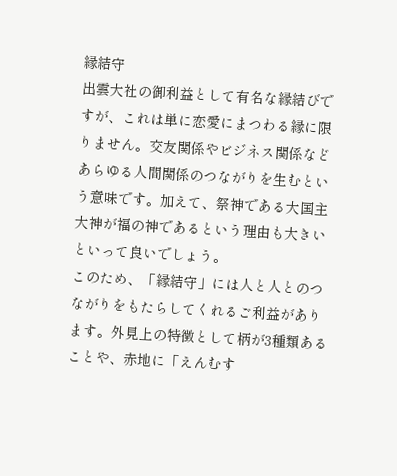縁結守
出雲大社の御利益として有名な縁結びですが、これは単に恋愛にまつわる縁に限りません。交友関係やビジネス関係などあらゆる人間関係のつながりを生むという意味です。加えて、祭神である大国主大神が福の神であるという理由も大きいといって良いでしょう。
このため、「縁結守」には人と人とのつながりをもたらしてくれるご利益があります。外見上の特徴として柄が3種類あることや、赤地に「えんむす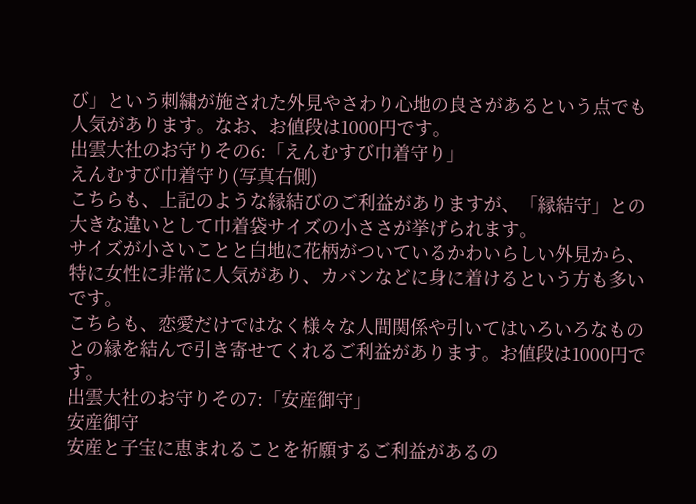び」という刺繍が施された外見やさわり心地の良さがあるという点でも人気があります。なお、お値段は1000円です。
出雲大社のお守りその6:「えんむすび巾着守り」
えんむすび巾着守り(写真右側)
こちらも、上記のような縁結びのご利益がありますが、「縁結守」との大きな違いとして巾着袋サイズの小ささが挙げられます。
サイズが小さいことと白地に花柄がついているかわいらしい外見から、特に女性に非常に人気があり、カバンなどに身に着けるという方も多いです。
こちらも、恋愛だけではなく様々な人間関係や引いてはいろいろなものとの縁を結んで引き寄せてくれるご利益があります。お値段は1000円です。
出雲大社のお守りその7:「安産御守」
安産御守
安産と子宝に恵まれることを祈願するご利益があるの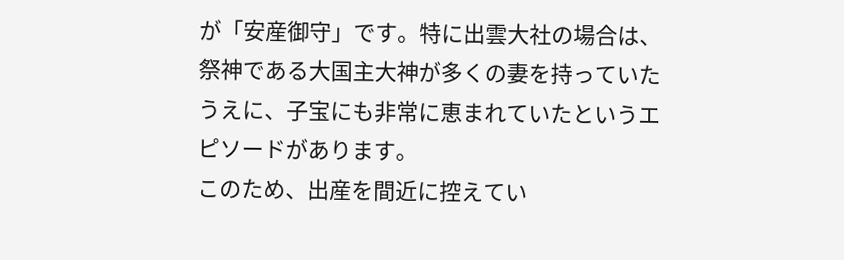が「安産御守」です。特に出雲大社の場合は、祭神である大国主大神が多くの妻を持っていたうえに、子宝にも非常に恵まれていたというエピソードがあります。
このため、出産を間近に控えてい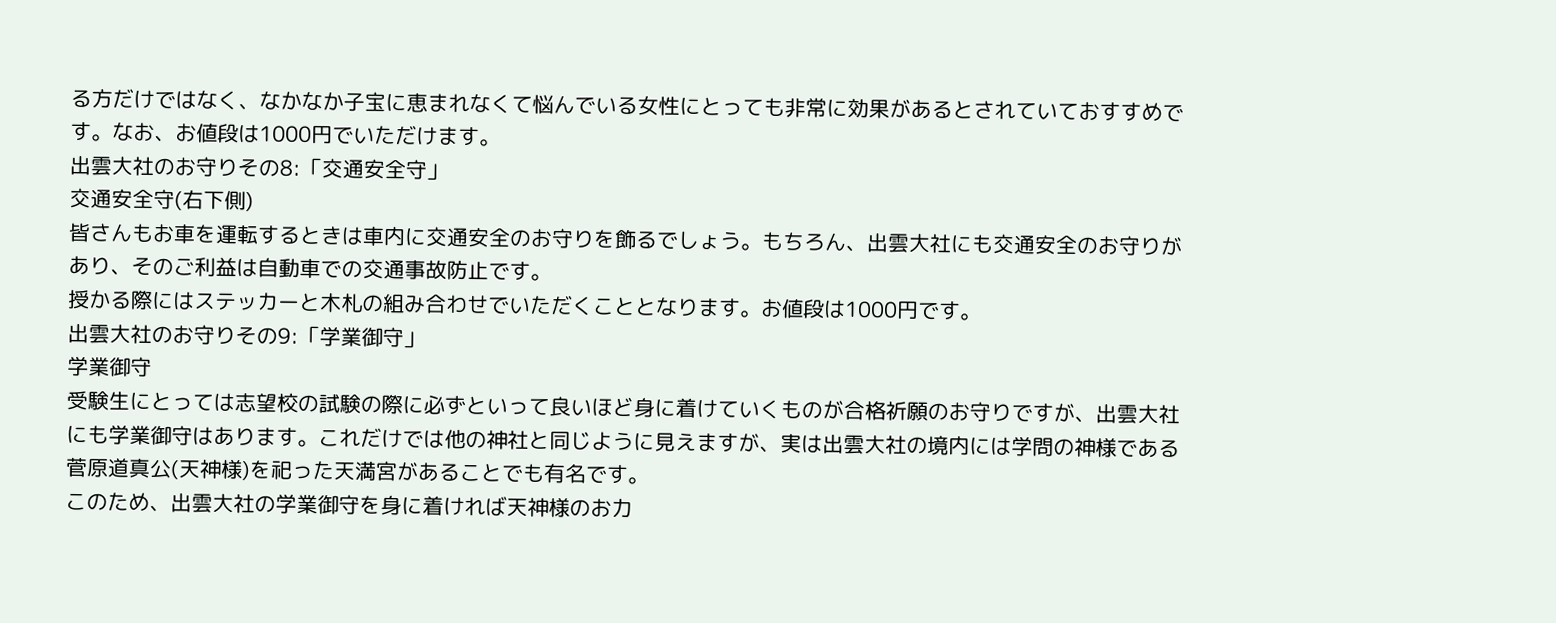る方だけではなく、なかなか子宝に恵まれなくて悩んでいる女性にとっても非常に効果があるとされていておすすめです。なお、お値段は1000円でいただけます。
出雲大社のお守りその8:「交通安全守」
交通安全守(右下側)
皆さんもお車を運転するときは車内に交通安全のお守りを飾るでしょう。もちろん、出雲大社にも交通安全のお守りがあり、そのご利益は自動車での交通事故防止です。
授かる際にはステッカーと木札の組み合わせでいただくこととなります。お値段は1000円です。
出雲大社のお守りその9:「学業御守」
学業御守
受験生にとっては志望校の試験の際に必ずといって良いほど身に着けていくものが合格祈願のお守りですが、出雲大社にも学業御守はあります。これだけでは他の神社と同じように見えますが、実は出雲大社の境内には学問の神様である菅原道真公(天神様)を祀った天満宮があることでも有名です。
このため、出雲大社の学業御守を身に着ければ天神様のお力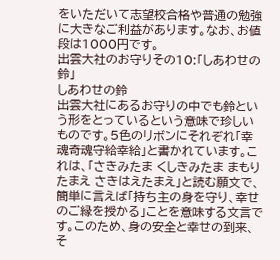をいただいて志望校合格や普通の勉強に大きなご利益があります。なお、お値段は1000円です。
出雲大社のお守りその10:「しあわせの鈴」
しあわせの鈴
出雲大社にあるお守りの中でも鈴という形をとっているという意味で珍しいものです。5色のリボンにそれぞれ「幸魂奇魂守給幸給」と書かれています。これは、「さきみたま くしきみたま まもりたまえ さきはえたまえ」と読む願文で、簡単に言えば「持ち主の身を守り、幸せのご縁を授かる」ことを意味する文言です。このため、身の安全と幸せの到来、そ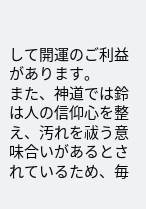して開運のご利益があります。
また、神道では鈴は人の信仰心を整え、汚れを祓う意味合いがあるとされているため、毎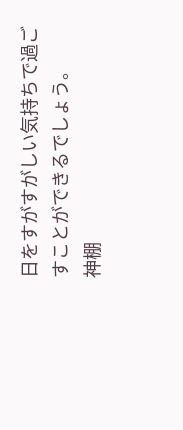日をすがすがしい気持ちで過ごすことができるでしょう。
神棚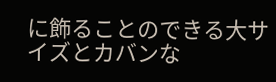に飾ることのできる大サイズとカバンな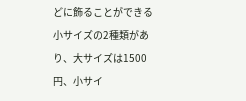どに飾ることができる小サイズの2種類があり、大サイズは1500円、小サイ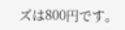ズは800円です。